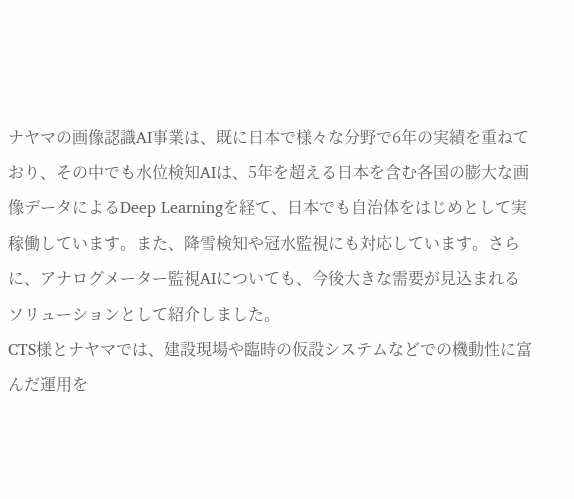ナヤマの画像認識AI事業は、既に日本で様々な分野で6年の実績を重ねており、その中でも水位検知AIは、5年を超える日本を含む各国の膨大な画像データによるDeep Learningを経て、日本でも自治体をはじめとして実稼働しています。また、降雪検知や冠水監視にも対応しています。さらに、アナログメーター監視AIについても、今後大きな需要が見込まれるソリューションとして紹介しました。
CTS様とナヤマでは、建設現場や臨時の仮設システムなどでの機動性に富んだ運用を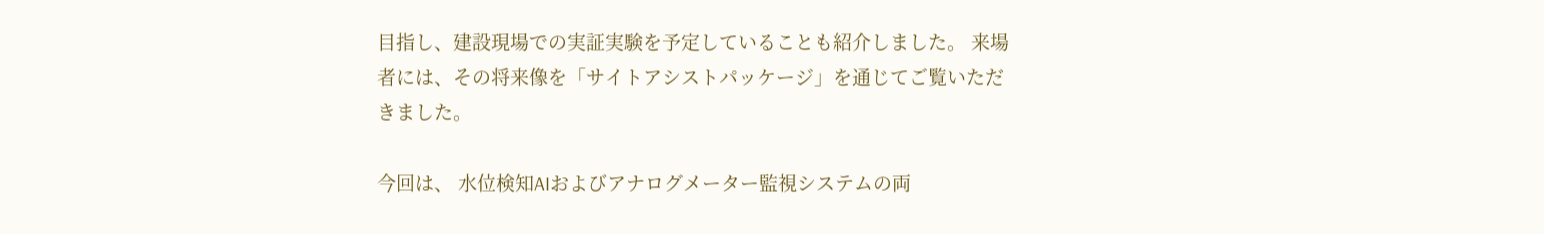目指し、建設現場での実証実験を予定していることも紹介しました。 来場者には、その将来像を「サイトアシストパッケージ」を通じてご覧いただきました。

今回は、 水位検知AIおよびアナログメーター監視システムの両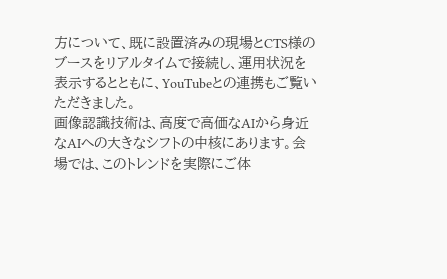方について、既に設置済みの現場とCTS様のブースをリアルタイムで接続し、運用状況を表示するとともに、YouTubeとの連携もご覧いただきました。
画像認識技術は、高度で高価なAIから身近なAIへの大きなシフトの中核にあります。会場では、このトレンドを実際にご体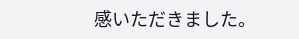感いただきました。